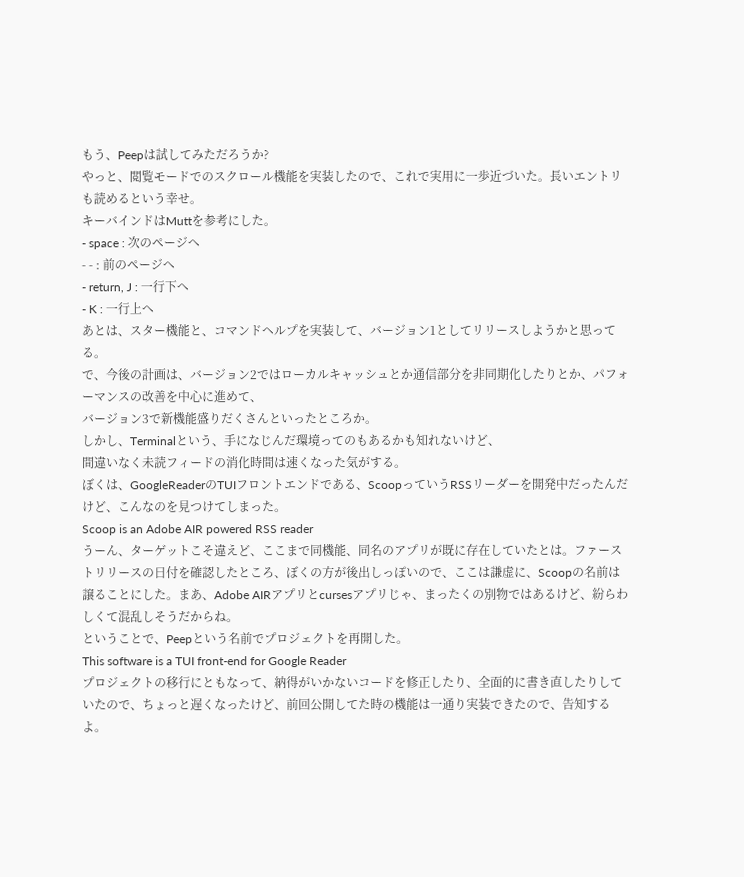もう、Peepは試してみただろうか?
やっと、閲覧モードでのスクロール機能を実装したので、これで実用に一歩近づいた。長いエントリも読めるという幸せ。
キーバインドはMuttを参考にした。
- space : 次のページへ
- - : 前のページへ
- return, J : 一行下へ
- K : 一行上へ
あとは、スター機能と、コマンドヘルプを実装して、バージョン1としてリリースしようかと思ってる。
で、今後の計画は、バージョン2ではローカルキャッシュとか通信部分を非同期化したりとか、パフォーマンスの改善を中心に進めて、
バージョン3で新機能盛りだくさんといったところか。
しかし、Terminalという、手になじんだ環境ってのもあるかも知れないけど、
間違いなく未読フィードの消化時間は速くなった気がする。
ぼくは、GoogleReaderのTUIフロントエンドである、ScoopっていうRSSリーダーを開発中だったんだけど、こんなのを見つけてしまった。
Scoop is an Adobe AIR powered RSS reader
うーん、ターゲットこそ違えど、ここまで同機能、同名のアプリが既に存在していたとは。ファーストリリースの日付を確認したところ、ぼくの方が後出しっぽいので、ここは謙虚に、Scoopの名前は譲ることにした。まあ、Adobe AIRアプリとcursesアプリじゃ、まったくの別物ではあるけど、紛らわしくて混乱しそうだからね。
ということで、Peepという名前でプロジェクトを再開した。
This software is a TUI front-end for Google Reader
プロジェクトの移行にともなって、納得がいかないコードを修正したり、全面的に書き直したりしていたので、ちょっと遅くなったけど、前回公開してた時の機能は一通り実装できたので、告知するよ。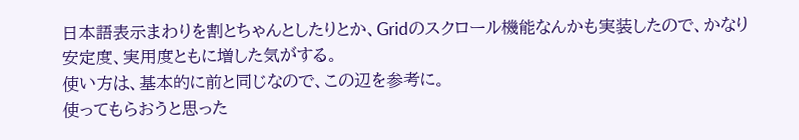日本語表示まわりを割とちゃんとしたりとか、Gridのスクロール機能なんかも実装したので、かなり安定度、実用度ともに増した気がする。
使い方は、基本的に前と同じなので、この辺を参考に。
使ってもらおうと思った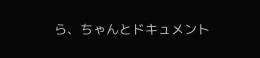ら、ちゃんとドキュメント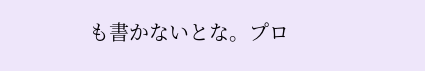も書かないとな。プロ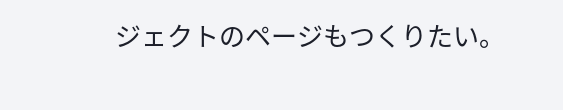ジェクトのページもつくりたい。